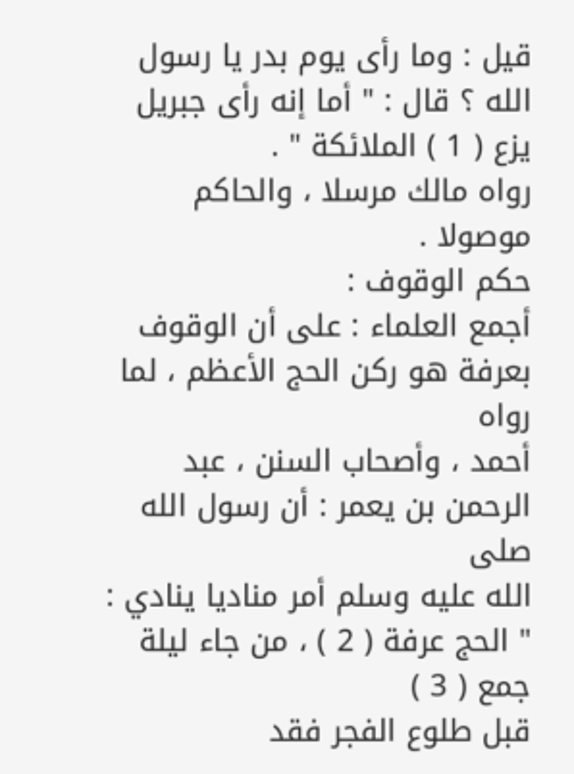قيل : وما رأى يوم بدر يا رسول الله ؟ قال : " أما إنه رأى جبريل
يزع ( 1 ) الملائكة " .
رواه مالك مرسلا ، والحاكم موصولا .
حكم الوقوف :
أجمع العلماء : على أن الوقوف بعرفة هو ركن الحج الأعظم ، لما رواه
أحمد ، وأصحاب السنن ، عبد الرحمن بن يعمر : أن رسول الله صلى
الله عليه وسلم أمر مناديا ينادي : " الحج عرفة ( 2 ) ، من جاء ليلة جمع ( 3 )
قبل طلوع الفجر فقد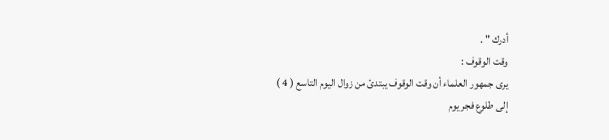أدرك " .
وقت الوقوف :
يرى جمهور العلماء أن وقت الوقوف يبتدئ من زوال اليوم التاسع ( 4 )
إلى طلوع فجر يوم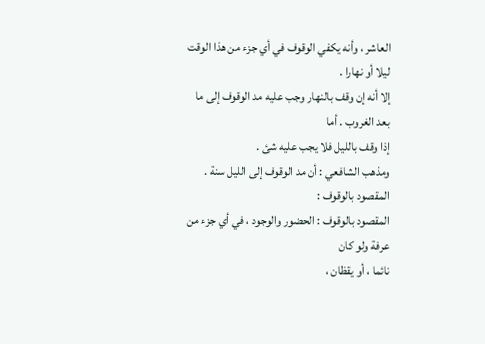العاشر ، وأنه يكفي الوقوف في أي جزء من هذا الوقت
ليلا أو نهارا .
إلا أنه إن وقف بالنهار وجب عليه مد الوقوف إلى ما بعد الغروب . أما
إذا وقف بالليل فلا يجب عليه شئ .
ومذهب الشافعي : أن مد الوقوف إلى الليل سنة .
المقصود بالوقوف :
المقصود بالوقوف : الحضور والوجود ، في أي جزء من عرفة ولو كان
نائما ، أو يقظان ،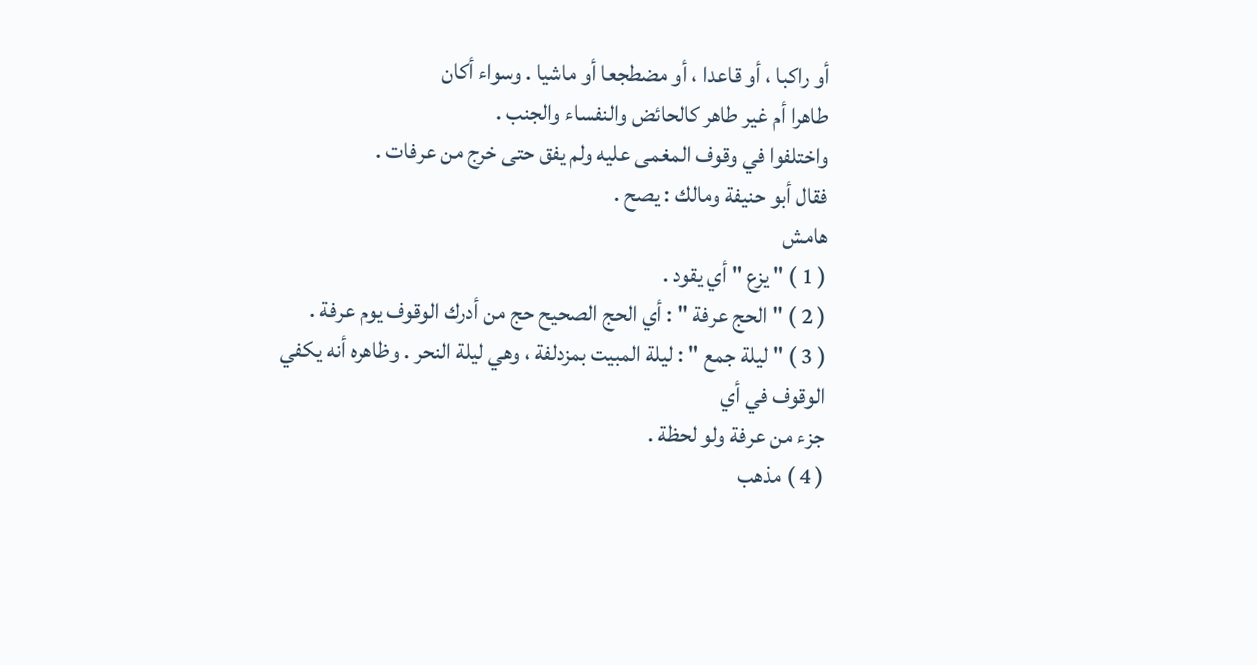أو راكبا ، أو قاعدا ، أو مضطجعا أو ماشيا . وسواء أكان
طاهرا أم غير طاهر كالحائض والنفساء والجنب .
واختلفوا في وقوف المغمى عليه ولم يفق حتى خرج من عرفات .
فقال أبو حنيفة ومالك : يصح .
هامش
( 1 ) " يزع " أي يقود .
( 2 ) " الحج عرفة " : أي الحج الصحيح حج من أدرك الوقوف يوم عرفة .
( 3 ) " ليلة جمع " : ليلة المبيت بمزدلفة ، وهي ليلة النحر . وظاهره أنه يكفي الوقوف في أي
جزء من عرفة ولو لحظة .
( 4 ) مذهب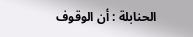الحنابلة : أن الوقوف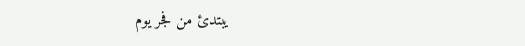يبتدئ من فجر يوم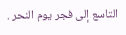التاسع إلى فجر يوم النحر .